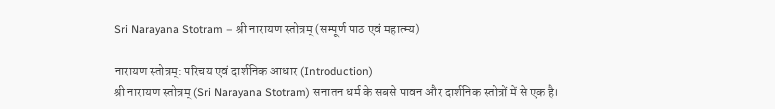Sri Narayana Stotram – श्री नारायण स्तोत्रम् (सम्पूर्ण पाठ एवं महात्म्य)

नारायण स्तोत्रम्: परिचय एवं दार्शनिक आधार (Introduction)
श्री नारायण स्तोत्रम् (Sri Narayana Stotram) सनातन धर्म के सबसे पावन और दार्शनिक स्तोत्रों में से एक है।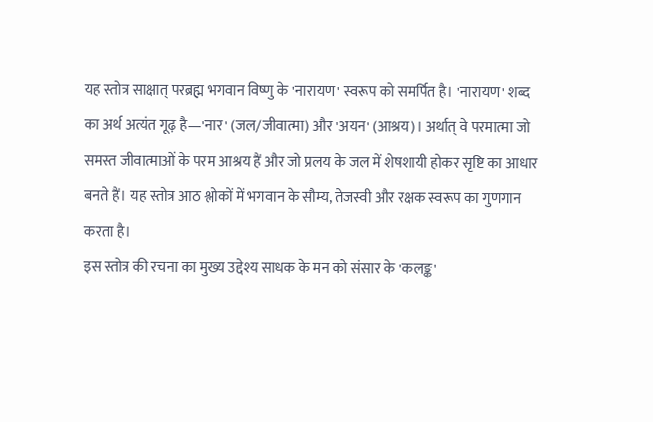यह स्तोत्र साक्षात् परब्रह्म भगवान विष्णु के 'नारायण' स्वरूप को समर्पित है। 'नारायण' शब्द का अर्थ अत्यंत गूढ़ है—'नार' (जल/जीवात्मा) और 'अयन' (आश्रय)। अर्थात् वे परमात्मा जो समस्त जीवात्माओं के परम आश्रय हैं और जो प्रलय के जल में शेषशायी होकर सृष्टि का आधार बनते हैं। यह स्तोत्र आठ श्लोकों में भगवान के सौम्य, तेजस्वी और रक्षक स्वरूप का गुणगान करता है।
इस स्तोत्र की रचना का मुख्य उद्देश्य साधक के मन को संसार के 'कलङ्क'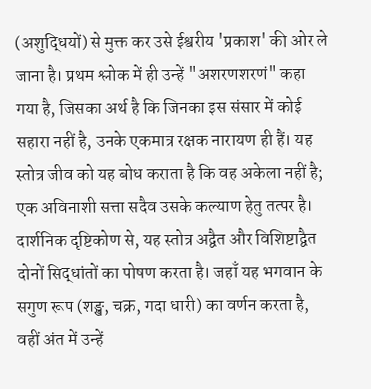(अशुद्धियों) से मुक्त कर उसे ईश्वरीय 'प्रकाश' की ओर ले जाना है। प्रथम श्लोक में ही उन्हें "अशरणशरणं" कहा गया है, जिसका अर्थ है कि जिनका इस संसार में कोई सहारा नहीं है, उनके एकमात्र रक्षक नारायण ही हैं। यह स्तोत्र जीव को यह बोध कराता है कि वह अकेला नहीं है; एक अविनाशी सत्ता सदैव उसके कल्याण हेतु तत्पर है।
दार्शनिक दृष्टिकोण से, यह स्तोत्र अद्वैत और विशिष्टाद्वैत दोनों सिद्धांतों का पोषण करता है। जहाँ यह भगवान के सगुण रूप (शङ्ख, चक्र, गदा धारी) का वर्णन करता है, वहीं अंत में उन्हें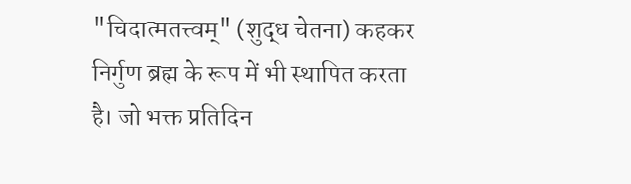"चिदात्मतत्त्वम्" (शुद्ध चेतना) कहकर निर्गुण ब्रह्म के रूप में भी स्थापित करता है। जो भक्त प्रतिदिन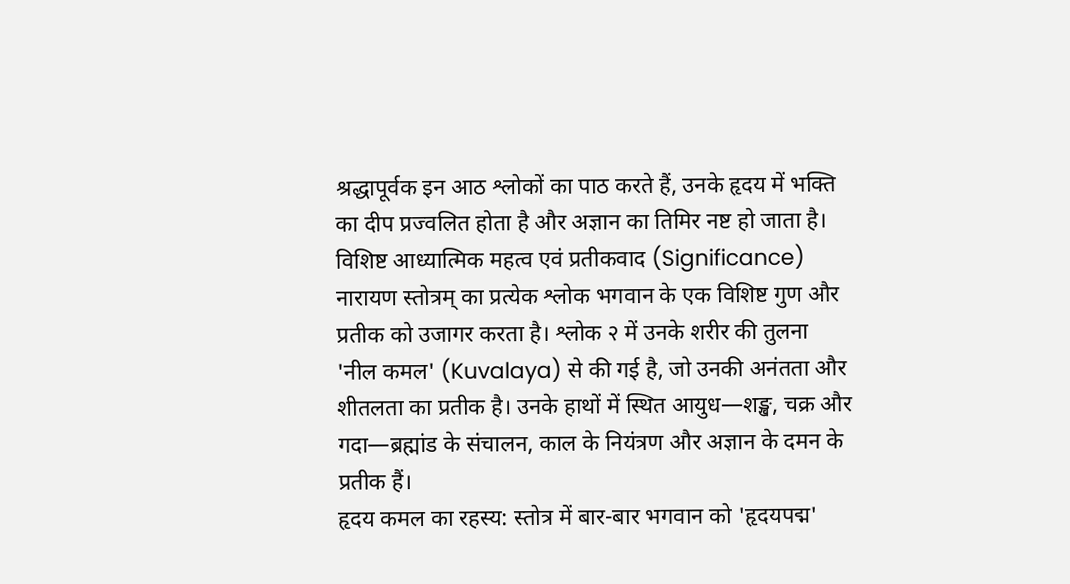श्रद्धापूर्वक इन आठ श्लोकों का पाठ करते हैं, उनके हृदय में भक्ति का दीप प्रज्वलित होता है और अज्ञान का तिमिर नष्ट हो जाता है।
विशिष्ट आध्यात्मिक महत्व एवं प्रतीकवाद (Significance)
नारायण स्तोत्रम् का प्रत्येक श्लोक भगवान के एक विशिष्ट गुण और प्रतीक को उजागर करता है। श्लोक २ में उनके शरीर की तुलना 'नील कमल' (Kuvalaya) से की गई है, जो उनकी अनंतता और शीतलता का प्रतीक है। उनके हाथों में स्थित आयुध—शङ्ख, चक्र और गदा—ब्रह्मांड के संचालन, काल के नियंत्रण और अज्ञान के दमन के प्रतीक हैं।
हृदय कमल का रहस्य: स्तोत्र में बार-बार भगवान को 'हृदयपद्म'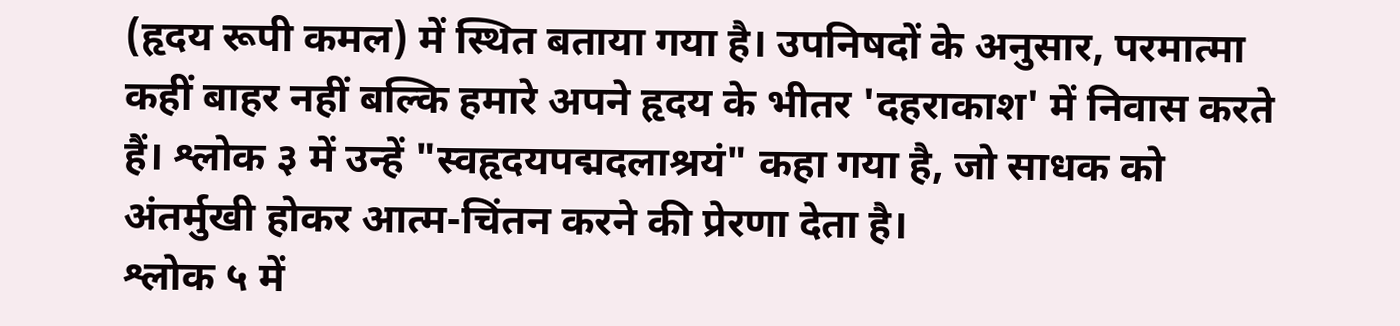(हृदय रूपी कमल) में स्थित बताया गया है। उपनिषदों के अनुसार, परमात्मा कहीं बाहर नहीं बल्कि हमारे अपने हृदय के भीतर 'दहराकाश' में निवास करते हैं। श्लोक ३ में उन्हें "स्वहृदयपद्मदलाश्रयं" कहा गया है, जो साधक को अंतर्मुखी होकर आत्म-चिंतन करने की प्रेरणा देता है।
श्लोक ५ में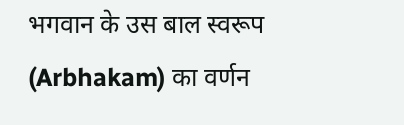भगवान के उस बाल स्वरूप (Arbhakam) का वर्णन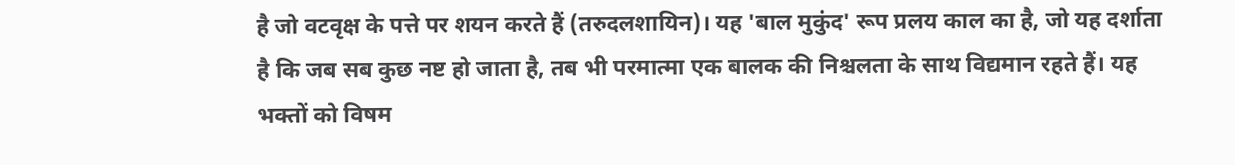है जो वटवृक्ष के पत्ते पर शयन करते हैं (तरुदलशायिन)। यह 'बाल मुकुंद' रूप प्रलय काल का है, जो यह दर्शाता है कि जब सब कुछ नष्ट हो जाता है, तब भी परमात्मा एक बालक की निश्चलता के साथ विद्यमान रहते हैं। यह भक्तों को विषम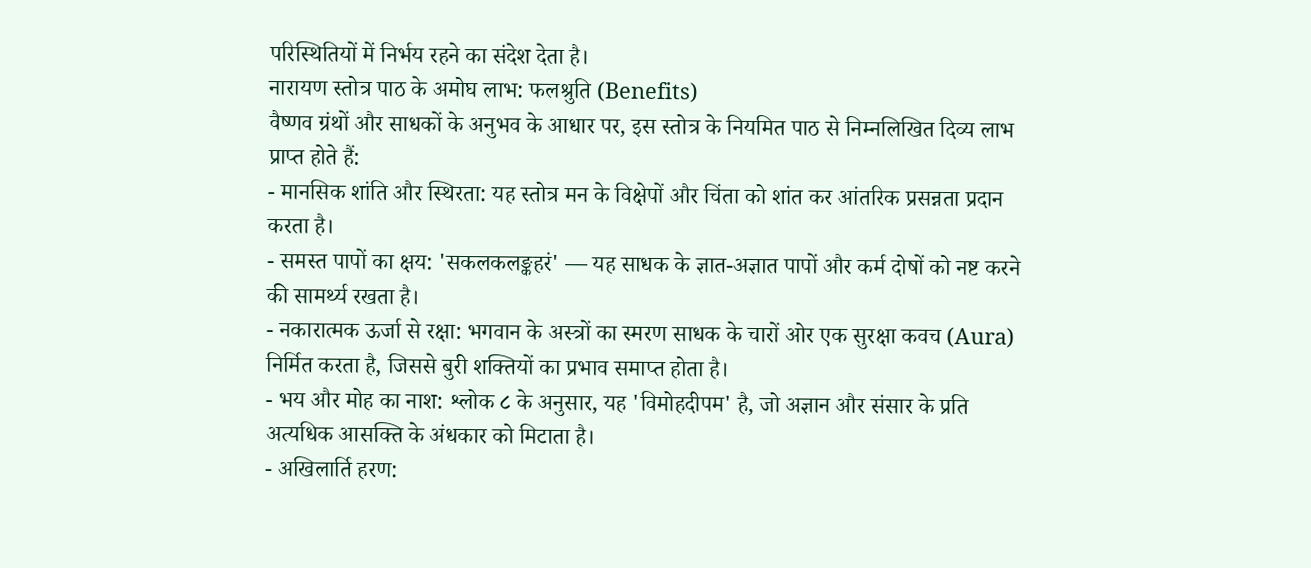परिस्थितियों में निर्भय रहने का संदेश देता है।
नारायण स्तोत्र पाठ के अमोघ लाभ: फलश्रुति (Benefits)
वैष्णव ग्रंथों और साधकों के अनुभव के आधार पर, इस स्तोत्र के नियमित पाठ से निम्नलिखित दिव्य लाभ प्राप्त होते हैं:
- मानसिक शांति और स्थिरता: यह स्तोत्र मन के विक्षेपों और चिंता को शांत कर आंतरिक प्रसन्नता प्रदान करता है।
- समस्त पापों का क्षय: 'सकलकलङ्कहरं' — यह साधक के ज्ञात-अज्ञात पापों और कर्म दोषों को नष्ट करने की सामर्थ्य रखता है।
- नकारात्मक ऊर्जा से रक्षा: भगवान के अस्त्रों का स्मरण साधक के चारों ओर एक सुरक्षा कवच (Aura) निर्मित करता है, जिससे बुरी शक्तियों का प्रभाव समाप्त होता है।
- भय और मोह का नाश: श्लोक ८ के अनुसार, यह 'विमोहदीपम' है, जो अज्ञान और संसार के प्रति अत्यधिक आसक्ति के अंधकार को मिटाता है।
- अखिलार्ति हरण: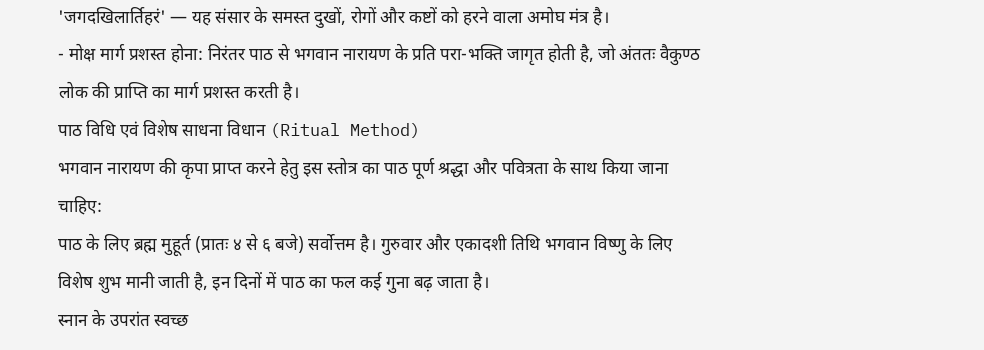'जगदखिलार्तिहरं' — यह संसार के समस्त दुखों, रोगों और कष्टों को हरने वाला अमोघ मंत्र है।
- मोक्ष मार्ग प्रशस्त होना: निरंतर पाठ से भगवान नारायण के प्रति परा-भक्ति जागृत होती है, जो अंततः वैकुण्ठ लोक की प्राप्ति का मार्ग प्रशस्त करती है।
पाठ विधि एवं विशेष साधना विधान (Ritual Method)
भगवान नारायण की कृपा प्राप्त करने हेतु इस स्तोत्र का पाठ पूर्ण श्रद्धा और पवित्रता के साथ किया जाना चाहिए:
पाठ के लिए ब्रह्म मुहूर्त (प्रातः ४ से ६ बजे) सर्वोत्तम है। गुरुवार और एकादशी तिथि भगवान विष्णु के लिए विशेष शुभ मानी जाती है, इन दिनों में पाठ का फल कई गुना बढ़ जाता है।
स्नान के उपरांत स्वच्छ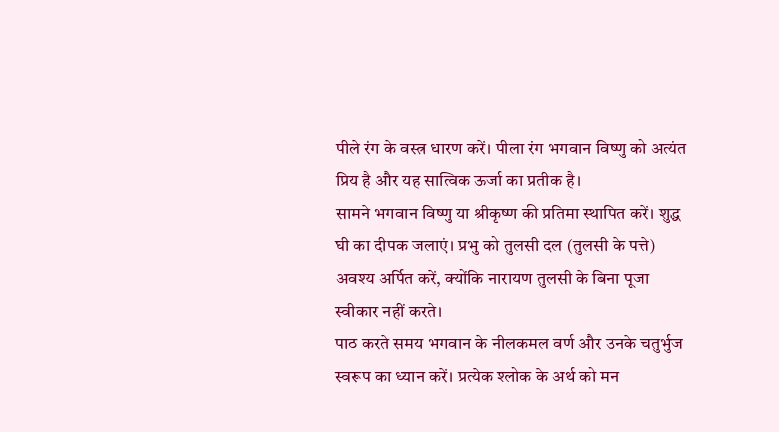पीले रंग के वस्त्र धारण करें। पीला रंग भगवान विष्णु को अत्यंत प्रिय है और यह सात्विक ऊर्जा का प्रतीक है।
सामने भगवान विष्णु या श्रीकृष्ण की प्रतिमा स्थापित करें। शुद्ध घी का दीपक जलाएं। प्रभु को तुलसी दल (तुलसी के पत्ते) अवश्य अर्पित करें, क्योंकि नारायण तुलसी के बिना पूजा स्वीकार नहीं करते।
पाठ करते समय भगवान के नीलकमल वर्ण और उनके चतुर्भुज स्वरूप का ध्यान करें। प्रत्येक श्लोक के अर्थ को मन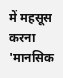में महसूस करना 'मानसिक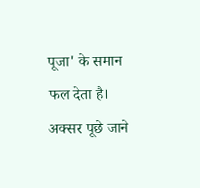पूजा' के समान फल देता है।
अक्सर पूछे जाने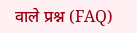वाले प्रश्न (FAQ)